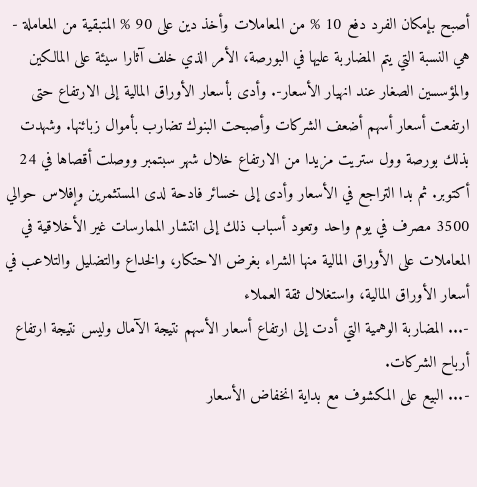أصبح بإمكان الفرد دفع 10 % من المعاملات وأخذ دين على 90 % المتبقية من المعاملة - هي النسبة التي يتم المضاربة عليها في البورصة، الأمر الذي خلف آثارا سيئة على المالكين والمؤسسين الصغار عند انهيار الأسعار-. وأدى بأسعار الأوراق المالية إلى الارتفاع حتى ارتفعت أسعار أسهم أضعف الشركات وأصبحت البنوك تضارب بأموال زبائنها. وشهدت بذلك بورصة وول ستريت مزيدا من الارتفاع خلال شهر سبتمبر ووصلت أقصاها في 24 أكتوبر. ثم بدا التراجع في الأسعار وأدى إلى خسائر فادحة لدى المستثمرين وإفلاس حوالي 3500 مصرف في يوم واحد وتعود أسباب ذلك إلى انتشار الممارسات غير الأخلاقية في المعاملات على الأوراق المالية منها الشراء بغرض الاحتكار، والخداع والتضليل والتلاعب في أسعار الأوراق المالية، واستغلال ثقة العملاء
-... المضاربة الوهمية التي أدت إلى ارتفاع أسعار الأسهم نتيجة الآمال وليس نتيجة ارتفاع أرباح الشركات.
-... البيع على المكشوف مع بداية انخفاض الأسعار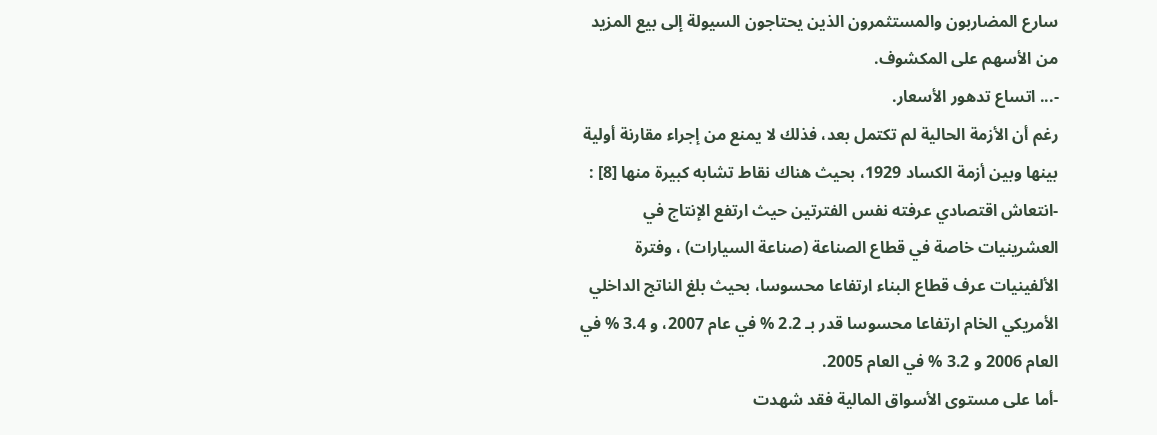سارع المضاربون والمستثمرون الذين يحتاجون السيولة إلى بيع المزيد من الأسهم على المكشوف.
-... اتساع تدهور الأسعار.
رغم أن الأزمة الحالية لم تكتمل بعد، فذلك لا يمنع من إجراء مقارنة أولية بينها وبين أزمة الكساد 1929، بحيث هناك نقاط تشابه كبيرة منها [8] :
-انتعاش اقتصادي عرفته نفس الفترتين حيث ارتفع الإنتاج في العشرينيات خاصة في قطاع الصناعة (صناعة السيارات) ، وفترة الألفينيات عرف قطاع البناء ارتفاعا محسوسا، بحيث بلغ الناتج الداخلي الأمريكي الخام ارتفاعا محسوسا قدر بـ 2.2 % في عام 2007، و 3.4 % في العام 2006 و 3.2 % في العام 2005.
-أما على مستوى الأسواق المالية فقد شهدت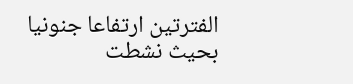الفترتين ارتفاعا جنونيا بحيث نشطت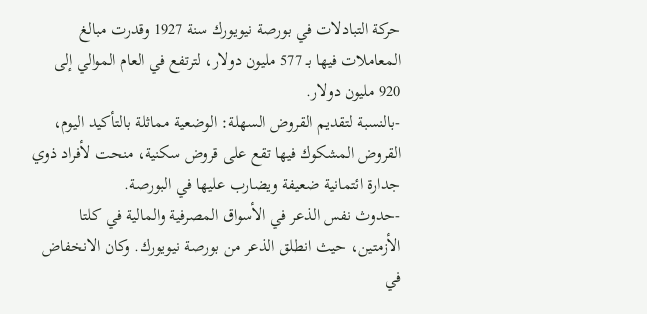حركة التبادلات في بورصة نيويورك سنة 1927 وقدرت مبالغ المعاملات فيها بـ 577 مليون دولار، لترتفع في العام الموالي إلى 920 مليون دولار.
-بالنسبة لتقديم القروض السهلة: الوضعية مماثلة بالتأكيد اليوم، القروض المشكوك فيها تقع على قروض سكنية، منحت لأفراد ذوي جدارة ائتمانية ضعيفة ويضارب عليها في البورصة.
-حدوث نفس الذعر في الأسواق المصرفية والمالية في كلتا الأزمتين، حيث انطلق الذعر من بورصة نيويورك. وكان الانخفاض في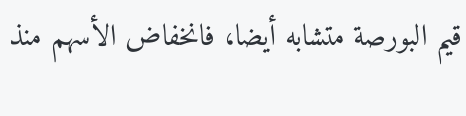قيم البورصة متشابه أيضا، فانخفاض الأسهم منذ